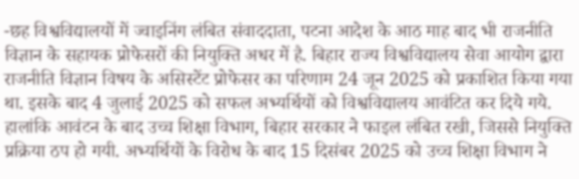-छह विश्वविद्यालयों में ज्वाइनिंग लंबित संवाददाता, पटना आदेश के आठ माह बाद भी राजनीति विज्ञान के सहायक प्रोफेसरों की नियुक्ति अधर में है. बिहार राज्य विश्वविद्यालय सेवा आयोग द्वारा राजनीति विज्ञान विषय के असिस्टेंट प्रोफेसर का परिणाम 24 जून 2025 को प्रकाशित किया गया था. इसके बाद 4 जुलाई 2025 को सफल अभ्यर्थियों को विश्वविद्यालय आवंटित कर दिये गये. हालांकि आवंटन के बाद उच्च शिक्षा विभाग, बिहार सरकार ने फाइल लंबित रखी, जिससे नियुक्ति प्रक्रिया ठप हो गयी. अभ्यर्थियों के विरोध के बाद 15 दिसंबर 2025 को उच्च शिक्षा विभाग ने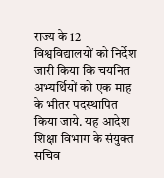राज्य के 12 विश्वविद्यालयों को निर्देश जारी किया कि चयनित अभ्यर्थियों को एक माह के भीतर पदस्थापित किया जाये. यह आदेश शिक्षा विभाग के संयुक्त सचिव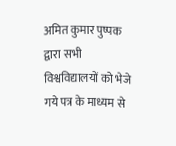अमित कुमार पुष्पक द्वारा सभी विश्वविद्यालयों को भेजे गये पत्र के माध्यम से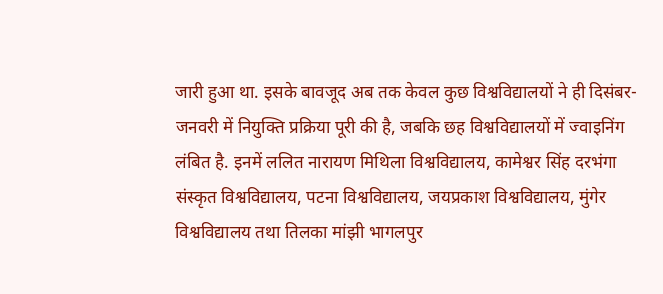जारी हुआ था. इसके बावजूद अब तक केवल कुछ विश्वविद्यालयों ने ही दिसंबर-जनवरी में नियुक्ति प्रक्रिया पूरी की है, जबकि छह विश्वविद्यालयों में ज्वाइनिंग लंबित है. इनमें ललित नारायण मिथिला विश्वविद्यालय, कामेश्वर सिंह दरभंगा संस्कृत विश्वविद्यालय, पटना विश्वविद्यालय, जयप्रकाश विश्वविद्यालय, मुंगेर विश्वविद्यालय तथा तिलका मांझी भागलपुर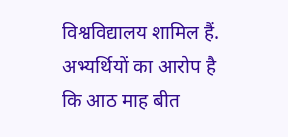विश्वविद्यालय शामिल हैं. अभ्यर्थियों का आरोप है कि आठ माह बीत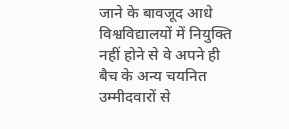जाने के बावजूद आधे विश्वविद्यालयों में नियुक्ति नहीं होने से वे अपने ही बैच के अन्य चयनित उम्मीदवारों से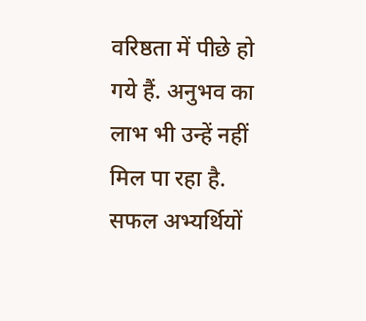वरिष्ठता में पीछे हो गये हैं. अनुभव का लाभ भी उन्हें नहीं मिल पा रहा है. सफल अभ्यर्थियों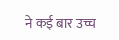ने कई बार उच्च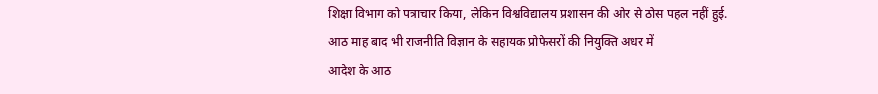शिक्षा विभाग को पत्राचार किया, लेकिन विश्वविद्यालय प्रशासन की ओर से ठोस पहल नहीं हुई.
आठ माह बाद भी राजनीति विज्ञान के सहायक प्रोफेसरों की नियुक्ति अधर में
आदेश के आठ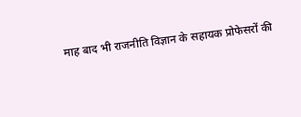माह बाद भी राजनीति विज्ञान के सहायक प्रोफेसरों की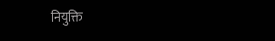नियुक्ति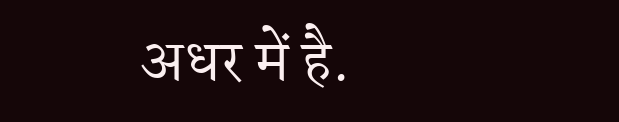अधर में है.